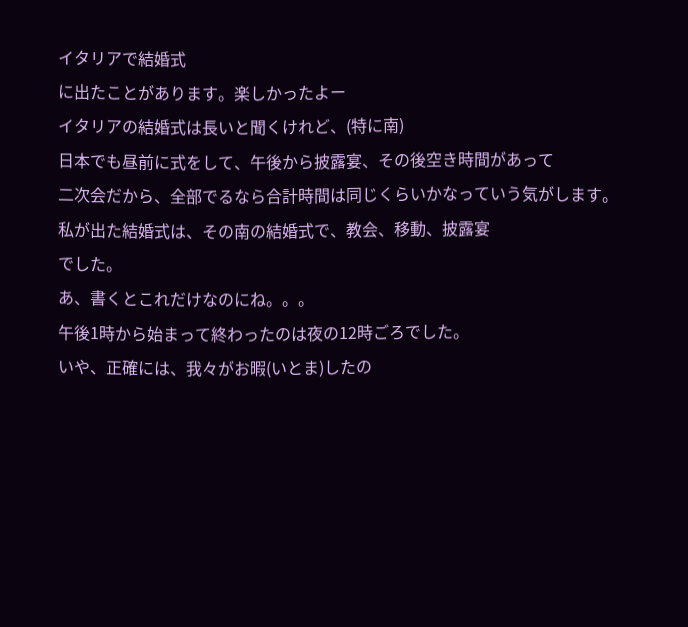イタリアで結婚式
に出たことがあります。楽しかったよー
イタリアの結婚式は長いと聞くけれど、(特に南)
日本でも昼前に式をして、午後から披露宴、その後空き時間があって
二次会だから、全部でるなら合計時間は同じくらいかなっていう気がします。
私が出た結婚式は、その南の結婚式で、教会、移動、披露宴
でした。
あ、書くとこれだけなのにね。。。
午後1時から始まって終わったのは夜の12時ごろでした。
いや、正確には、我々がお暇(いとま)したの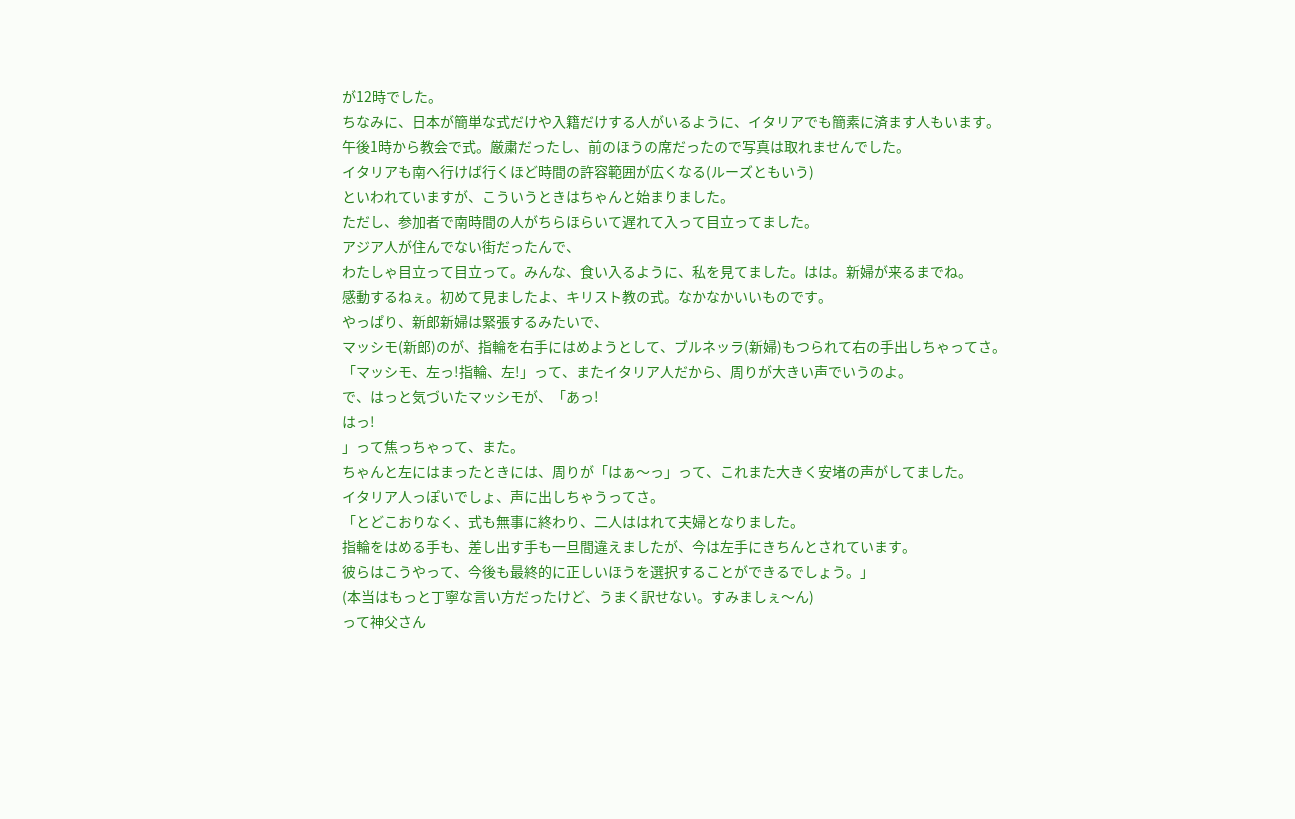が12時でした。
ちなみに、日本が簡単な式だけや入籍だけする人がいるように、イタリアでも簡素に済ます人もいます。
午後1時から教会で式。厳粛だったし、前のほうの席だったので写真は取れませんでした。
イタリアも南へ行けば行くほど時間の許容範囲が広くなる(ルーズともいう)
といわれていますが、こういうときはちゃんと始まりました。
ただし、参加者で南時間の人がちらほらいて遅れて入って目立ってました。
アジア人が住んでない街だったんで、
わたしゃ目立って目立って。みんな、食い入るように、私を見てました。はは。新婦が来るまでね。
感動するねぇ。初めて見ましたよ、キリスト教の式。なかなかいいものです。
やっぱり、新郎新婦は緊張するみたいで、
マッシモ(新郎)のが、指輪を右手にはめようとして、ブルネッラ(新婦)もつられて右の手出しちゃってさ。
「マッシモ、左っ!指輪、左!」って、またイタリア人だから、周りが大きい声でいうのよ。
で、はっと気づいたマッシモが、「あっ!
はっ!
」って焦っちゃって、また。
ちゃんと左にはまったときには、周りが「はぁ〜っ」って、これまた大きく安堵の声がしてました。
イタリア人っぽいでしょ、声に出しちゃうってさ。
「とどこおりなく、式も無事に終わり、二人ははれて夫婦となりました。
指輪をはめる手も、差し出す手も一旦間違えましたが、今は左手にきちんとされています。
彼らはこうやって、今後も最終的に正しいほうを選択することができるでしょう。」
(本当はもっと丁寧な言い方だったけど、うまく訳せない。すみましぇ〜ん)
って神父さん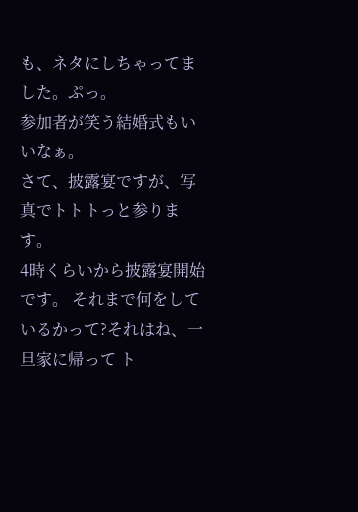も、ネタにしちゃってました。ぷっ。
参加者が笑う結婚式もいいなぁ。
さて、披露宴ですが、写真でトトトっと参ります。
4時くらいから披露宴開始です。 それまで何をしているかって?それはね、一旦家に帰って ト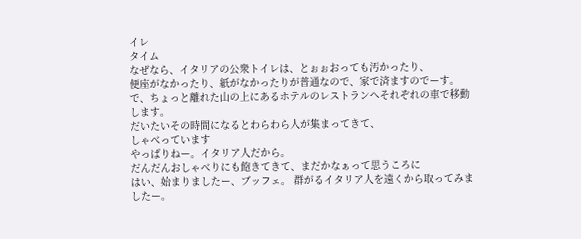イレ
タイム
なぜなら、イタリアの公衆トイレは、とぉぉおっても汚かったり、
便座がなかったり、紙がなかったりが普通なので、家で済ますのでーす。
で、ちょっと離れた山の上にあるホテルのレストランへそれぞれの車で移動します。
だいたいその時間になるとわらわら人が集まってきて、
しゃべっています
やっぱりねー。イタリア人だから。
だんだんおしゃべりにも飽きてきて、まだかなぁって思うころに
はい、始まりましたー、ブッフェ。 群がるイタリア人を遠くから取ってみましたー。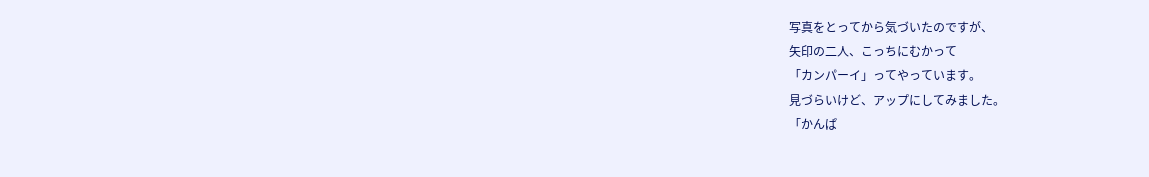写真をとってから気づいたのですが、
矢印の二人、こっちにむかって
「カンパーイ」ってやっています。
見づらいけど、アップにしてみました。
「かんぱ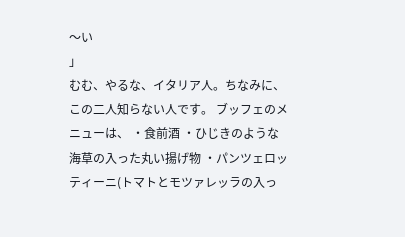〜い
」
むむ、やるな、イタリア人。ちなみに、この二人知らない人です。 ブッフェのメニューは、 ・食前酒 ・ひじきのような海草の入った丸い揚げ物 ・パンツェロッティーニ(トマトとモツァレッラの入っ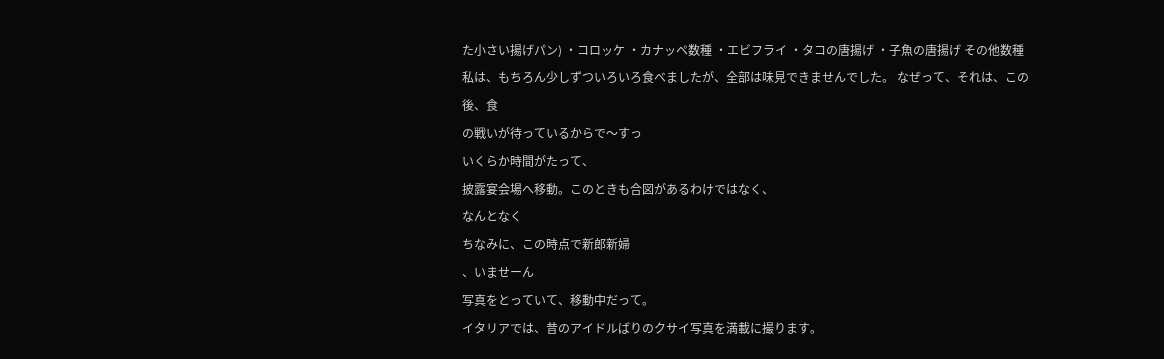た小さい揚げパン) ・コロッケ ・カナッペ数種 ・エビフライ ・タコの唐揚げ ・子魚の唐揚げ その他数種 私は、もちろん少しずついろいろ食べましたが、全部は味見できませんでした。 なぜって、それは、この後、食
の戦いが待っているからで〜すっ
いくらか時間がたって、
披露宴会場へ移動。このときも合図があるわけではなく、
なんとなく
ちなみに、この時点で新郎新婦
、いませーん
写真をとっていて、移動中だって。
イタリアでは、昔のアイドルばりのクサイ写真を満載に撮ります。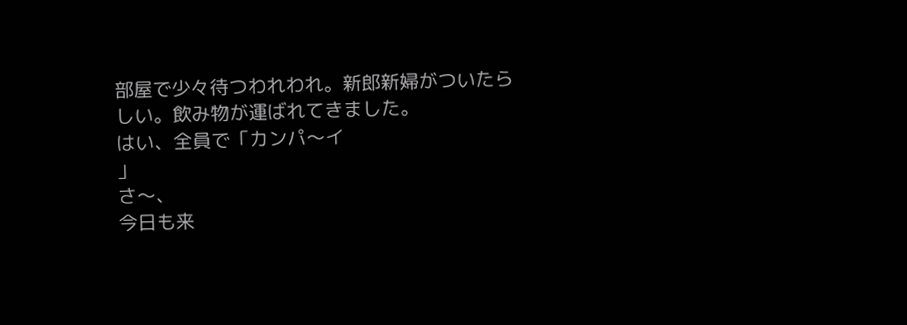部屋で少々待つわれわれ。新郎新婦がついたらしい。飲み物が運ばれてきました。
はい、全員で「カンパ〜イ
」
さ〜、
今日も来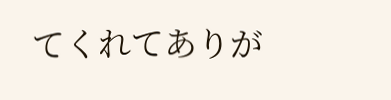てくれてありが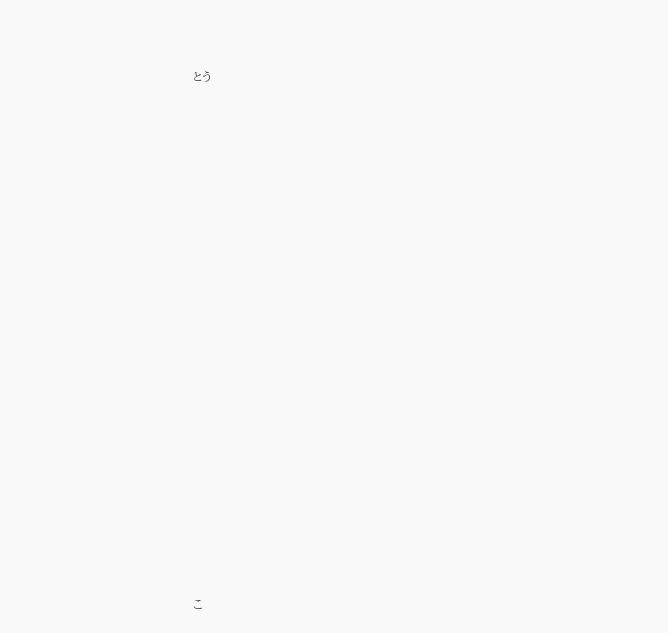とう





















こ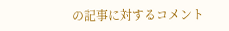の記事に対するコメント